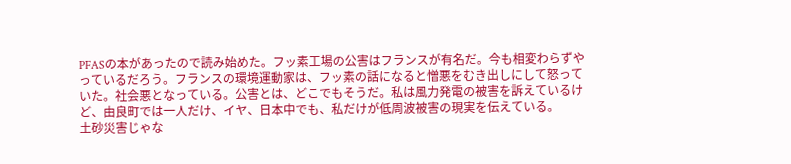PFASの本があったので読み始めた。フッ素工場の公害はフランスが有名だ。今も相変わらずやっているだろう。フランスの環境運動家は、フッ素の話になると憎悪をむき出しにして怒っていた。社会悪となっている。公害とは、どこでもそうだ。私は風力発電の被害を訴えているけど、由良町では一人だけ、イヤ、日本中でも、私だけが低周波被害の現実を伝えている。
土砂災害じゃな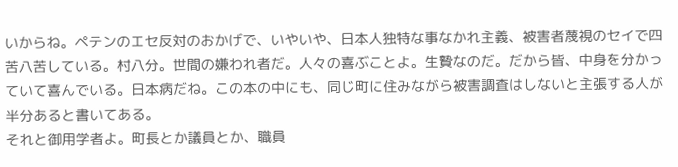いからね。ペテンのエセ反対のおかげで、いやいや、日本人独特な事なかれ主義、被害者蔑視のセイで四苦八苦している。村八分。世間の嫌われ者だ。人々の喜ぶことよ。生贄なのだ。だから皆、中身を分かっていて喜んでいる。日本病だね。この本の中にも、同じ町に住みながら被害調査はしないと主張する人が半分あると書いてある。
それと御用学者よ。町長とか議員とか、職員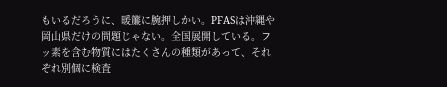もいるだろうに、暖簾に腕押しかい。PFASは沖縄や岡山県だけの問題じゃない。全国展開している。フッ素を含む物質にはたくさんの種類があって、それぞれ別個に検査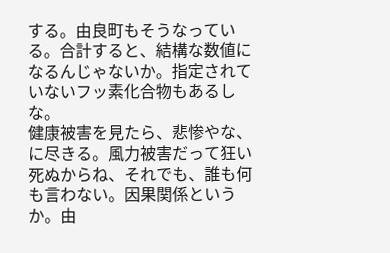する。由良町もそうなっている。合計すると、結構な数値になるんじゃないか。指定されていないフッ素化合物もあるしな。
健康被害を見たら、悲惨やな、に尽きる。風力被害だって狂い死ぬからね、それでも、誰も何も言わない。因果関係というか。由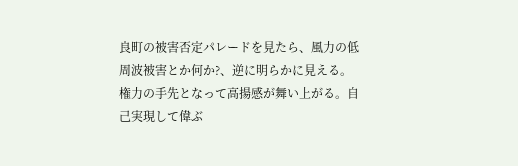良町の被害否定パレードを見たら、風力の低周波被害とか何か?、逆に明らかに見える。権力の手先となって高揚感が舞い上がる。自己実現して偉ぶ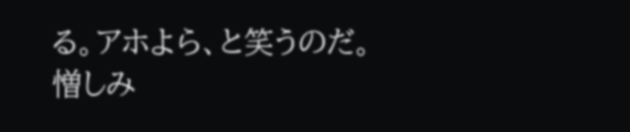る。アホよら、と笑うのだ。
憎しみ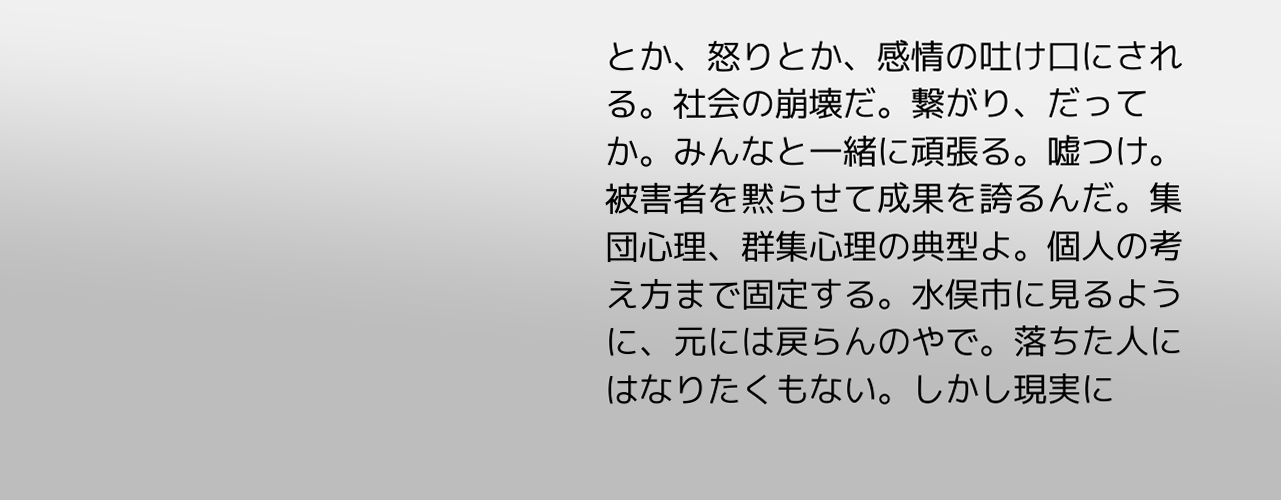とか、怒りとか、感情の吐け口にされる。社会の崩壊だ。繋がり、だってか。みんなと一緒に頑張る。嘘つけ。被害者を黙らせて成果を誇るんだ。集団心理、群集心理の典型よ。個人の考え方まで固定する。水俣市に見るように、元には戻らんのやで。落ちた人にはなりたくもない。しかし現実に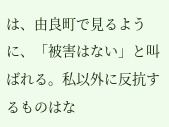は、由良町で見るように、「被害はない」と叫ばれる。私以外に反抗するものはな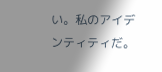い。私のアイデンティティだ。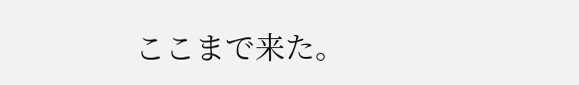ここまで来た。